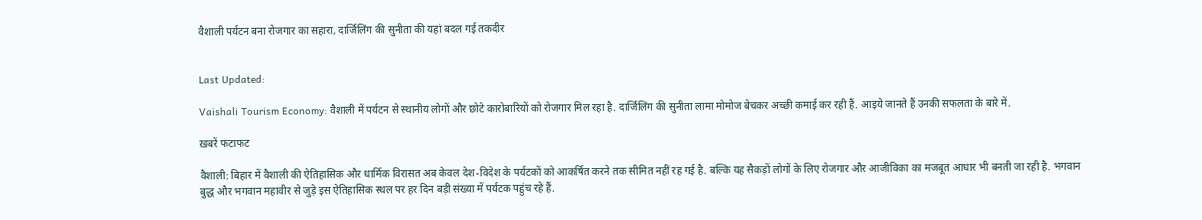वैशाली पर्यटन बना रोजगार का सहारा, दार्जिलिंग की सुनीता की यहां बदल गई तकदीर


Last Updated:

Vaishali Tourism Economy: वैशाली में पर्यटन से स्थानीय लोगों और छोटे कारोबारियों को रोजगार मिल रहा है. दार्जिलिंग की सुनीता लामा मोमोज बेचकर अच्छी कमाई कर रही हैं. आइये जानते हैं उनकी सफलता के बारे में.

ख़बरें फटाफट

वैशाली: बिहार में वैशाली की ऐतिहासिक और धार्मिक विरासत अब केवल देश-विदेश के पर्यटकों को आकर्षित करने तक सीमित नहीं रह गई है. बल्कि यह सैकड़ों लोगों के लिए रोजगार और आजीविका का मजबूत आधार भी बनती जा रही है. भगवान बुद्ध और भगवान महावीर से जुड़े इस ऐतिहासिक स्थल पर हर दिन बड़ी संख्या में पर्यटक पहुंच रहे हैं.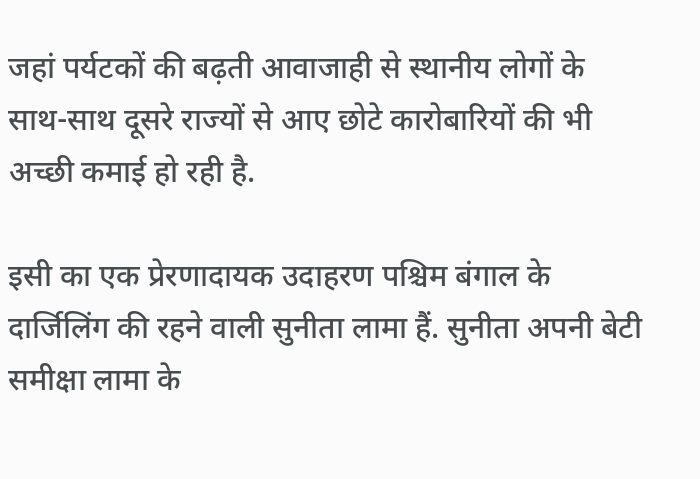जहां पर्यटकों की बढ़ती आवाजाही से स्थानीय लोगों के साथ-साथ दूसरे राज्यों से आए छोटे कारोबारियों की भी अच्छी कमाई हो रही है.

इसी का एक प्रेरणादायक उदाहरण पश्चिम बंगाल के दार्जिलिंग की रहने वाली सुनीता लामा हैं. सुनीता अपनी बेटी समीक्षा लामा के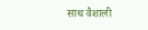साथ वैशाली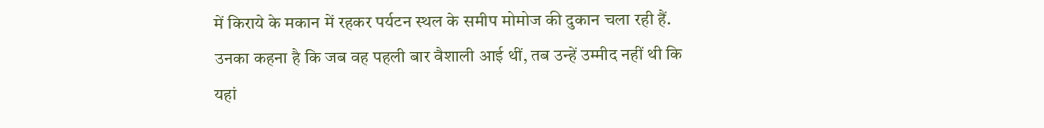में किराये के मकान में रहकर पर्यटन स्थल के समीप मोमोज की दुकान चला रही हैं. उनका कहना है कि जब वह पहली बार वैशाली आई थीं, तब उन्हें उम्मीद नहीं थी कि यहां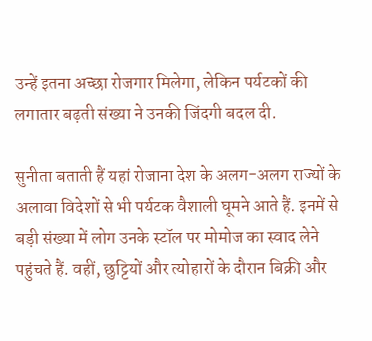उन्हें इतना अच्छा रोजगार मिलेगा, लेकिन पर्यटकों की लगातार बढ़ती संख्या ने उनकी जिंदगी बदल दी.

सुनीता बताती हैं यहां रोजाना देश के अलग-अलग राज्यों के अलावा विदेशों से भी पर्यटक वैशाली घूमने आते हैं. इनमें से बड़ी संख्या में लोग उनके स्टॉल पर मोमोज का स्वाद लेने पहुंचते हैं. वहीं, छुट्टियों और त्योहारों के दौरान बिक्री और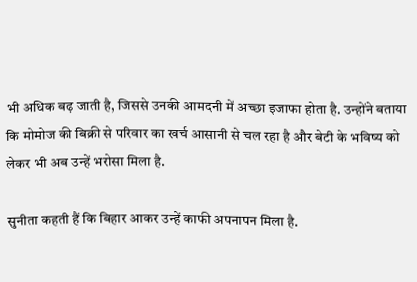भी अधिक बढ़ जाती है, जिससे उनकी आमदनी में अच्छा इजाफा होता है. उन्होंने बताया कि मोमोज की बिक्री से परिवार का खर्च आसानी से चल रहा है और बेटी के भविष्य को लेकर भी अब उन्हें भरोसा मिला है.

सुनीता कहती हैं कि बिहार आकर उन्हें काफी अपनापन मिला है.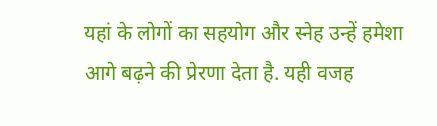यहां के लोगों का सहयोग और स्नेह उन्हें हमेशा आगे बढ़ने की प्रेरणा देता है. यही वजह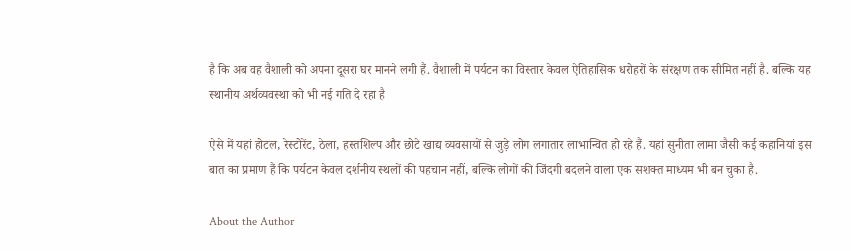है कि अब वह वैशाली को अपना दूसरा घर मानने लगी हैं. वैशाली में पर्यटन का विस्तार केवल ऐतिहासिक धरोहरों के संरक्षण तक सीमित नहीं है. बल्कि यह स्थानीय अर्थव्यवस्था को भी नई गति दे रहा है

ऐसे में यहां होटल, रेस्टोरेंट, ठेला, हस्तशिल्प और छोटे खाद्य व्यवसायों से जुड़े लोग लगातार लाभान्वित हो रहे हैं. यहां सुनीता लामा जैसी कई कहानियां इस बात का प्रमाण हैं कि पर्यटन केवल दर्शनीय स्थलों की पहचान नहीं, बल्कि लोगों की जिंदगी बदलने वाला एक सशक्त माध्यम भी बन चुका है.

About the Author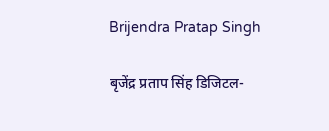Brijendra Pratap Singh

बृजेंद्र प्रताप सिंह डिजिटल-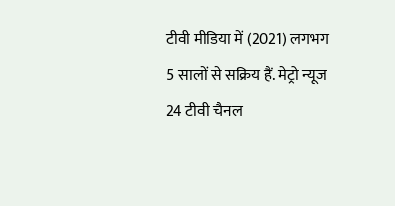टीवी मीडिया में (2021) लगभग 5 सालों से सक्रिय हैं. मेट्रो न्यूज 24 टीवी चैनल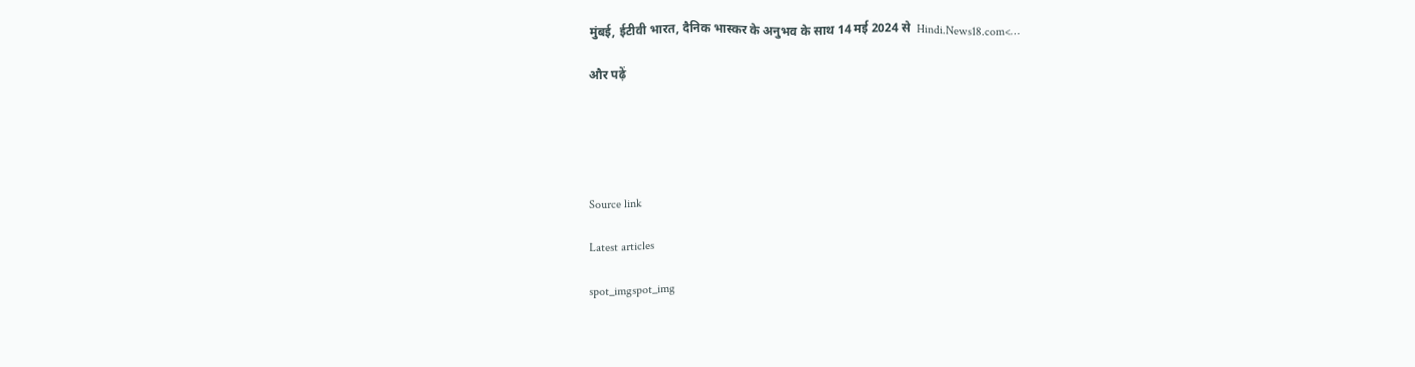मुंबई, ईटीवी भारत, दैनिक भास्कर के अनुभव के साथ 14 मई 2024 से  Hindi.News18.com<…

और पढ़ें





Source link

Latest articles

spot_imgspot_img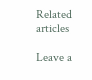Related articles

Leave a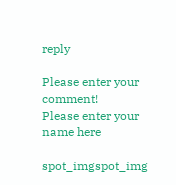reply

Please enter your comment!
Please enter your name here

spot_imgspot_img